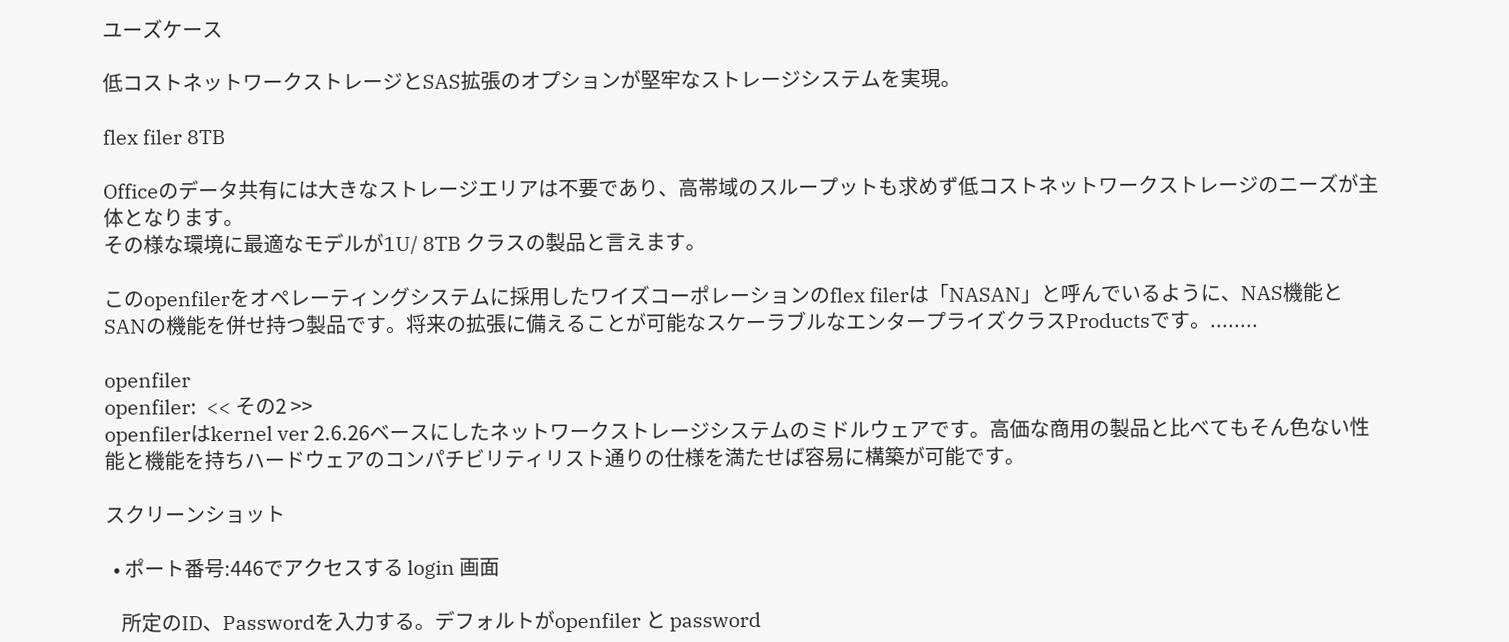ユーズケース

低コストネットワークストレージとSAS拡張のオプションが堅牢なストレージシステムを実現。

flex filer 8TB

Officeのデータ共有には大きなストレージエリアは不要であり、高帯域のスループットも求めず低コストネットワークストレージのニーズが主体となります。
その様な環境に最適なモデルが1U/ 8TB クラスの製品と言えます。

このopenfilerをオペレーティングシステムに採用したワイズコーポレーションのflex filerは「NASAN」と呼んでいるように、NAS機能とSANの機能を併せ持つ製品です。将来の拡張に備えることが可能なスケーラブルなエンタープライズクラスProductsです。........

openfiler
openfiler:  << その2 >>
openfilerはkernel ver 2.6.26ベースにしたネットワークストレージシステムのミドルウェアです。高価な商用の製品と比べてもそん色ない性能と機能を持ちハードウェアのコンパチビリティリスト通りの仕様を満たせば容易に構築が可能です。

スクリーンショット

  • ポート番号:446でアクセスする login 画面

    所定のID、Passwordを入力する。デフォルトがopenfiler と password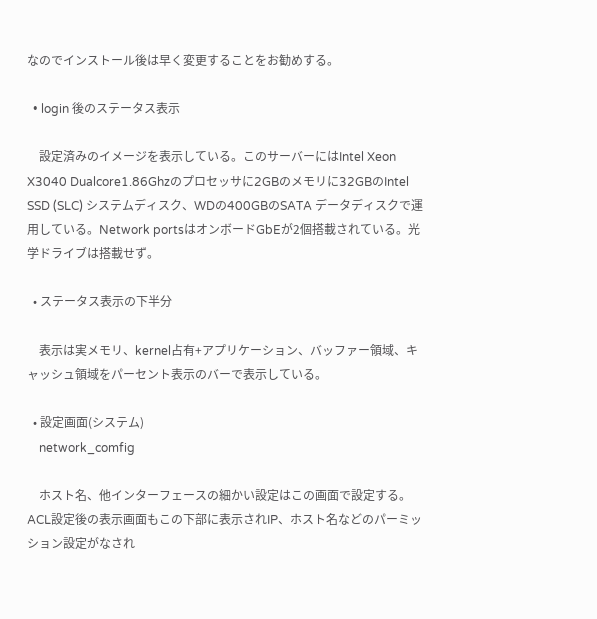なのでインストール後は早く変更することをお勧めする。

  • login 後のステータス表示

    設定済みのイメージを表示している。このサーバーにはIntel Xeon X3040 Dualcore1.86Ghzのプロセッサに2GBのメモリに32GBのIntel SSD (SLC) システムディスク、WDの400GBのSATA データディスクで運用している。Network portsはオンボードGbEが2個搭載されている。光学ドライブは搭載せず。

  • ステータス表示の下半分

    表示は実メモリ、kernel占有+アプリケーション、バッファー領域、キャッシュ領域をパーセント表示のバーで表示している。

  • 設定画面(システム)
    network_comfig

    ホスト名、他インターフェースの細かい設定はこの画面で設定する。ACL設定後の表示画面もこの下部に表示されIP、ホスト名などのパーミッション設定がなされ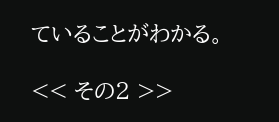ていることがわかる。

<< その2 >>